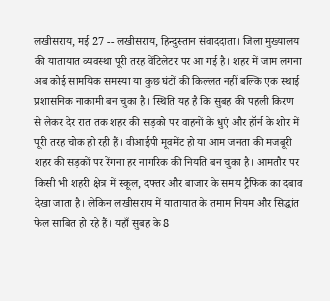लखीसराय, मई 27 -- लखीसराय, हिन्दुस्तान संवाददाता। जिला मुख्यालय की यातायात व्यवस्था पूरी तरह वेंटिलेटर पर आ गई है। शहर में जाम लगना अब कोई सामयिक समस्या या कुछ घंटों की किल्लत नहीं बल्कि एक स्थाई प्रशासनिक नाकामी बन चुका है। स्थिति यह है कि सुबह की पहली किरण से लेकर देर रात तक शहर की सड़को पर वाहनों के धुएं और हॉर्न के शोर में पूरी तरह चोक हो रही हैं। वीआईपी मूवमेंट हो या आम जनता की मजबूरी शहर की सड़कों पर रेंगना हर नागरिक की नियति बन चुका है। आमतौर पर किसी भी शहरी क्षेत्र में स्कूल, दफ्तर और बाजार के समय ट्रैफिक का दबाव देखा जाता है। लेकिन लखीसराय में यातायात के तमाम नियम और सिद्धांत फेल साबित हो रहे हैं। यहाँ सुबह के 8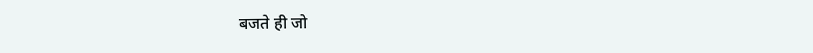बजते ही जो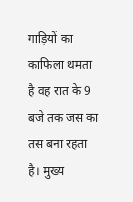गाड़ियों का काफिला थमता है वह रात के 9 बजे तक जस का तस बना रहता है। मुख्य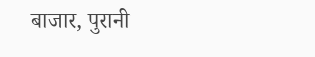बाजार, पुरानी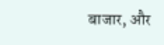बाजार, और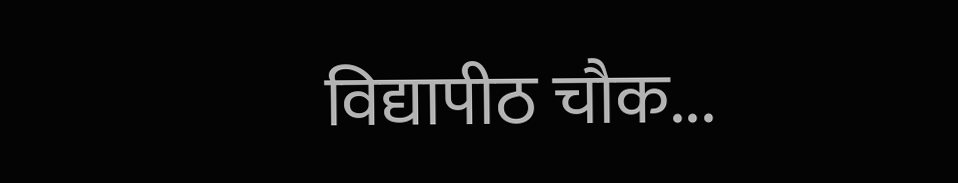विद्यापीठ चौक...